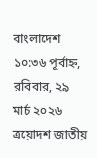বাংলাদেশ ১০:৩৬ পূর্বাহ্ন, রবিবার, ২৯ মার্চ ২০২৬
ত্রয়োদশ জাতীয়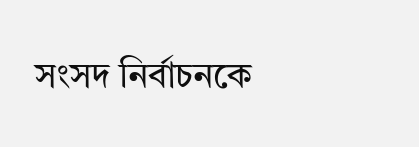সংসদ নির্বাচনকে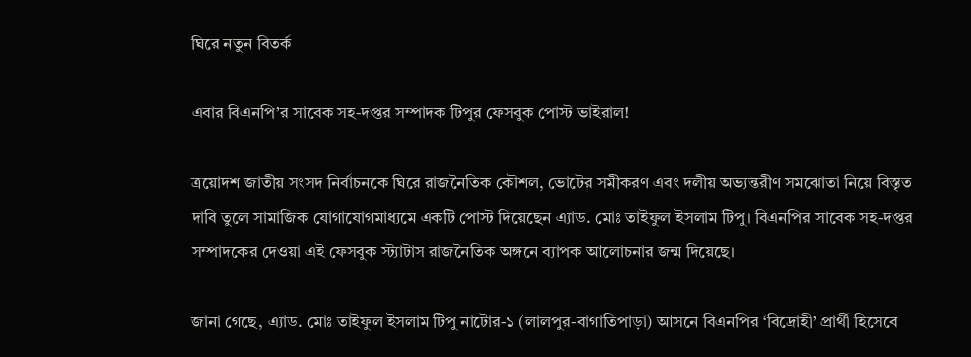ঘিরে নতুন বিতর্ক

এবার বিএনপি’র সাবেক সহ-দপ্তর সম্পাদক টিপুর ফেসবুক পোস্ট ভাইরাল!

ত্রয়োদশ জাতীয় সংসদ নির্বাচনকে ঘিরে রাজনৈতিক কৌশল, ভোটের সমীকরণ এবং দলীয় অভ্যন্তরীণ সমঝোতা নিয়ে বিস্তৃত দাবি তুলে সামাজিক যোগাযোগমাধ্যমে একটি পোস্ট দিয়েছেন এ্যাড. মোঃ তাইফুল ইসলাম টিপু। বিএনপির সাবেক সহ-দপ্তর সম্পাদকের দেওয়া এই ফেসবুক স্ট্যাটাস রাজনৈতিক অঙ্গনে ব্যাপক আলোচনার জন্ম দিয়েছে।

জানা গেছে, এ্যাড. মোঃ তাইফুল ইসলাম টিপু নাটোর-১ (লালপুর-বাগাতিপাড়া) আসনে বিএনপির ‘বিদ্রোহী’ প্রার্থী হিসেবে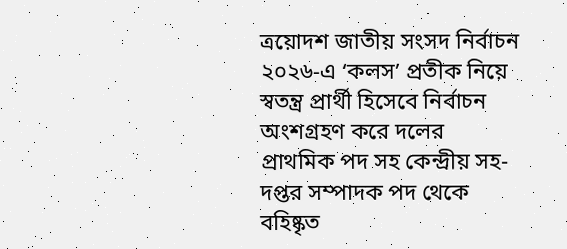ত্রয়োদশ জাতীয় সংসদ নির্বাচন ২০২৬-এ ‘কলস’ প্রতীক নিয়ে স্বতন্ত্র প্রার্থী হিসেবে নির্বাচন অংশগ্রহণ করে দলের প্রাথমিক পদ সহ কেন্দ্রীয় সহ-দপ্তর সম্পাদক পদ থেকে বহিষ্কৃত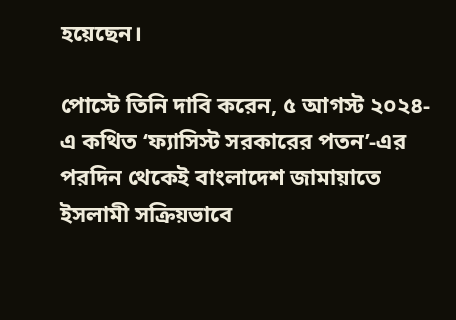হয়েছেন।

পোস্টে তিনি দাবি করেন, ৫ আগস্ট ২০২৪-এ কথিত ‘ফ্যাসিস্ট সরকারের পতন’-এর পরদিন থেকেই বাংলাদেশ জামায়াতে ইসলামী সক্রিয়ভাবে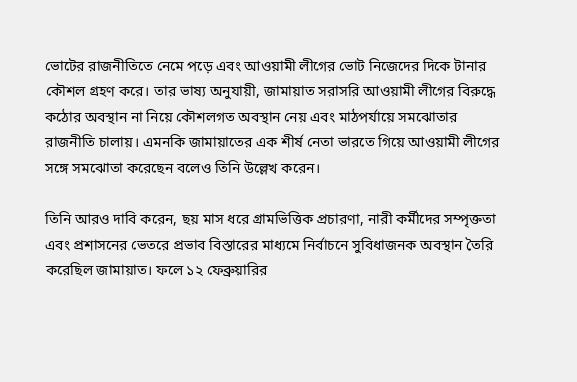ভোটের রাজনীতিতে নেমে পড়ে এবং আওয়ামী লীগের ভোট নিজেদের দিকে টানার কৌশল গ্রহণ করে। তার ভাষ্য অনুযায়ী, জামায়াত সরাসরি আওয়ামী লীগের বিরুদ্ধে কঠোর অবস্থান না নিয়ে কৌশলগত অবস্থান নেয় এবং মাঠপর্যায়ে সমঝোতার রাজনীতি চালায়। এমনকি জামায়াতের এক শীর্ষ নেতা ভারতে গিয়ে আওয়ামী লীগের সঙ্গে সমঝোতা করেছেন বলেও তিনি উল্লেখ করেন।

তিনি আরও দাবি করেন, ছয় মাস ধরে গ্রামভিত্তিক প্রচারণা, নারী কর্মীদের সম্পৃক্ততা এবং প্রশাসনের ভেতরে প্রভাব বিস্তারের মাধ্যমে নির্বাচনে সুবিধাজনক অবস্থান তৈরি করেছিল জামায়াত। ফলে ১২ ফেব্রুয়ারির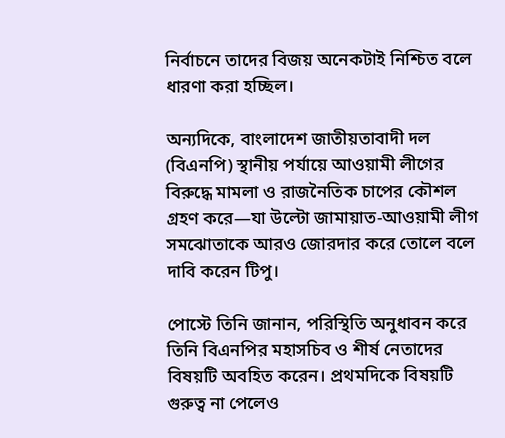নির্বাচনে তাদের বিজয় অনেকটাই নিশ্চিত বলে ধারণা করা হচ্ছিল।

অন্যদিকে, বাংলাদেশ জাতীয়তাবাদী দল (বিএনপি) স্থানীয় পর্যায়ে আওয়ামী লীগের বিরুদ্ধে মামলা ও রাজনৈতিক চাপের কৌশল গ্রহণ করে—যা উল্টো জামায়াত-আওয়ামী লীগ সমঝোতাকে আরও জোরদার করে তোলে বলে দাবি করেন টিপু।

পোস্টে তিনি জানান, পরিস্থিতি অনুধাবন করে তিনি বিএনপির মহাসচিব ও শীর্ষ নেতাদের বিষয়টি অবহিত করেন। প্রথমদিকে বিষয়টি গুরুত্ব না পেলেও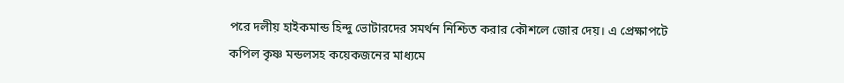পরে দলীয় হাইকমান্ড হিন্দু ভোটারদের সমর্থন নিশ্চিত করার কৌশলে জোর দেয়। এ প্রেক্ষাপটে কপিল কৃষ্ণ মন্ডলসহ কয়েকজনের মাধ্যমে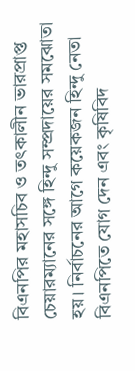বিএনপির মহাসচিব ও তৎকালীন ভারপ্রাপ্ত চেয়ারম্যানের সঙ্গে হিন্দু সম্প্রদায়ের সমঝোতা হয়। নির্বাচনের আগে কয়েকজন হিন্দু নেতা বিএনপিতে যোগ দেন এবং কৃষিবিদ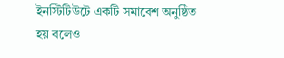ইনস্টিটিউটে একটি সমাবেশ অনুষ্ঠিত হয় বলেও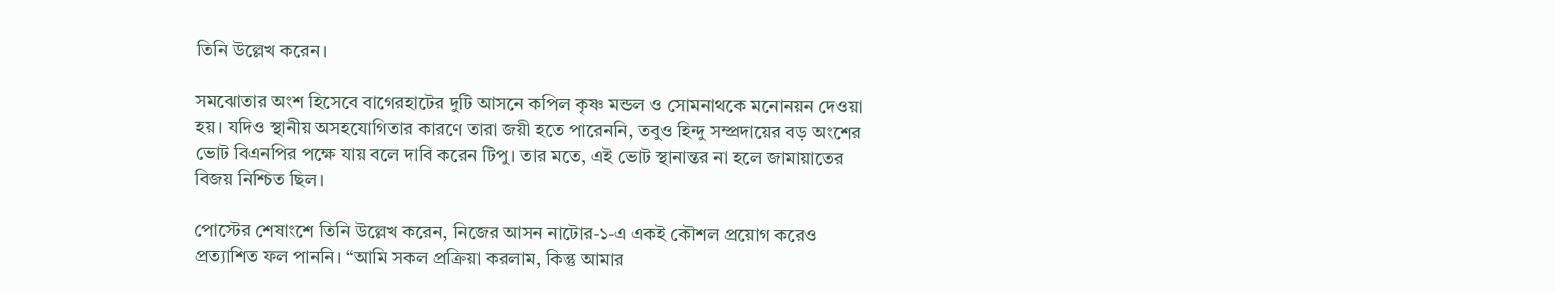তিনি উল্লেখ করেন।

সমঝোতার অংশ হিসেবে বাগেরহাটের দুটি আসনে কপিল কৃষ্ণ মন্ডল ও সোমনাথকে মনোনয়ন দেওয়া হয়। যদিও স্থানীয় অসহযোগিতার কারণে তারা জয়ী হতে পারেননি, তবুও হিন্দু সম্প্রদায়ের বড় অংশের ভোট বিএনপির পক্ষে যায় বলে দাবি করেন টিপু। তার মতে, এই ভোট স্থানান্তর না হলে জামায়াতের বিজয় নিশ্চিত ছিল।

পোস্টের শেষাংশে তিনি উল্লেখ করেন, নিজের আসন নাটোর-১-এ একই কৌশল প্রয়োগ করেও প্রত্যাশিত ফল পাননি। “আমি সকল প্রক্রিয়া করলাম, কিন্তু আমার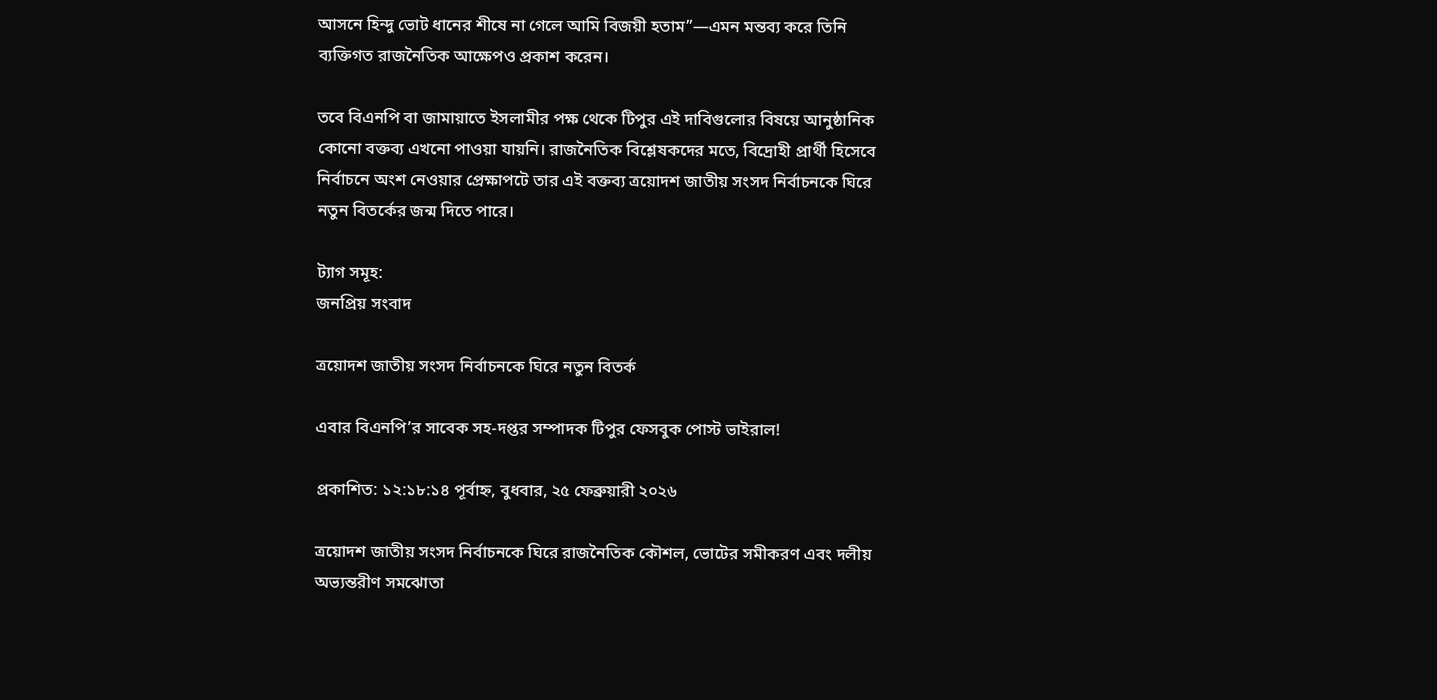আসনে হিন্দু ভোট ধানের শীষে না গেলে আমি বিজয়ী হতাম”—এমন মন্তব্য করে তিনি ব্যক্তিগত রাজনৈতিক আক্ষেপও প্রকাশ করেন।

তবে বিএনপি বা জামায়াতে ইসলামীর পক্ষ থেকে টিপুর এই দাবিগুলোর বিষয়ে আনুষ্ঠানিক কোনো বক্তব্য এখনো পাওয়া যায়নি। রাজনৈতিক বিশ্লেষকদের মতে, বিদ্রোহী প্রার্থী হিসেবে নির্বাচনে অংশ নেওয়ার প্রেক্ষাপটে তার এই বক্তব্য ত্রয়োদশ জাতীয় সংসদ নির্বাচনকে ঘিরে নতুন বিতর্কের জন্ম দিতে পারে।

ট্যাগ সমূহ:
জনপ্রিয় সংবাদ

ত্রয়োদশ জাতীয় সংসদ নির্বাচনকে ঘিরে নতুন বিতর্ক

এবার বিএনপি’র সাবেক সহ-দপ্তর সম্পাদক টিপুর ফেসবুক পোস্ট ভাইরাল!

প্রকাশিত: ১২:১৮:১৪ পূর্বাহ্ন, বুধবার, ২৫ ফেব্রুয়ারী ২০২৬

ত্রয়োদশ জাতীয় সংসদ নির্বাচনকে ঘিরে রাজনৈতিক কৌশল, ভোটের সমীকরণ এবং দলীয় অভ্যন্তরীণ সমঝোতা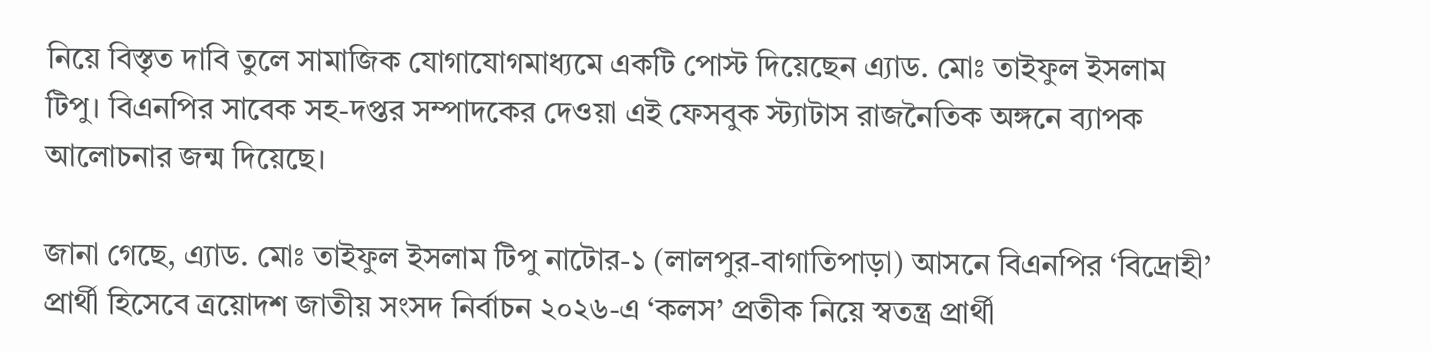নিয়ে বিস্তৃত দাবি তুলে সামাজিক যোগাযোগমাধ্যমে একটি পোস্ট দিয়েছেন এ্যাড. মোঃ তাইফুল ইসলাম টিপু। বিএনপির সাবেক সহ-দপ্তর সম্পাদকের দেওয়া এই ফেসবুক স্ট্যাটাস রাজনৈতিক অঙ্গনে ব্যাপক আলোচনার জন্ম দিয়েছে।

জানা গেছে, এ্যাড. মোঃ তাইফুল ইসলাম টিপু নাটোর-১ (লালপুর-বাগাতিপাড়া) আসনে বিএনপির ‘বিদ্রোহী’ প্রার্থী হিসেবে ত্রয়োদশ জাতীয় সংসদ নির্বাচন ২০২৬-এ ‘কলস’ প্রতীক নিয়ে স্বতন্ত্র প্রার্থী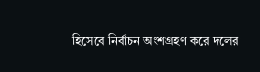হিসেবে নির্বাচন অংশগ্রহণ করে দলের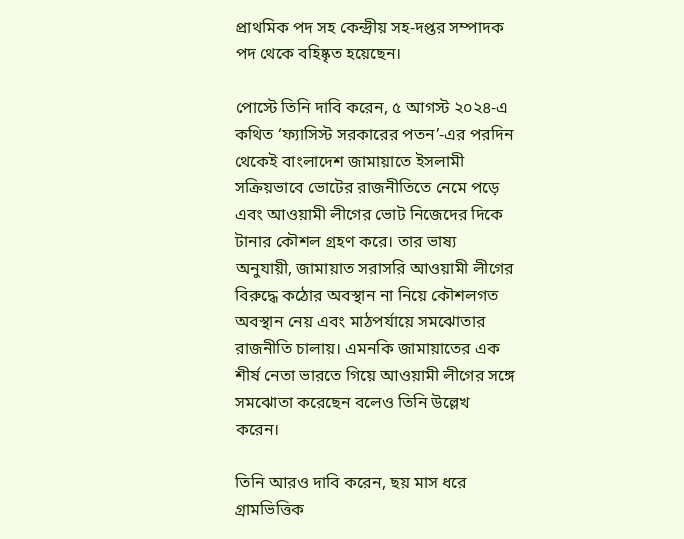প্রাথমিক পদ সহ কেন্দ্রীয় সহ-দপ্তর সম্পাদক পদ থেকে বহিষ্কৃত হয়েছেন।

পোস্টে তিনি দাবি করেন, ৫ আগস্ট ২০২৪-এ কথিত ‘ফ্যাসিস্ট সরকারের পতন’-এর পরদিন থেকেই বাংলাদেশ জামায়াতে ইসলামী সক্রিয়ভাবে ভোটের রাজনীতিতে নেমে পড়ে এবং আওয়ামী লীগের ভোট নিজেদের দিকে টানার কৌশল গ্রহণ করে। তার ভাষ্য অনুযায়ী, জামায়াত সরাসরি আওয়ামী লীগের বিরুদ্ধে কঠোর অবস্থান না নিয়ে কৌশলগত অবস্থান নেয় এবং মাঠপর্যায়ে সমঝোতার রাজনীতি চালায়। এমনকি জামায়াতের এক শীর্ষ নেতা ভারতে গিয়ে আওয়ামী লীগের সঙ্গে সমঝোতা করেছেন বলেও তিনি উল্লেখ করেন।

তিনি আরও দাবি করেন, ছয় মাস ধরে গ্রামভিত্তিক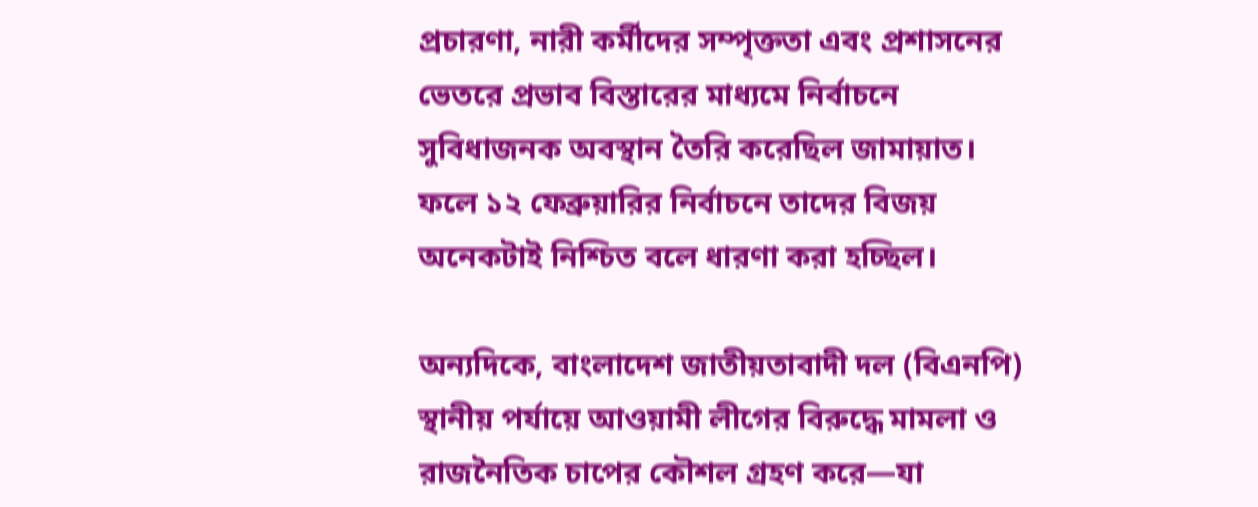প্রচারণা, নারী কর্মীদের সম্পৃক্ততা এবং প্রশাসনের ভেতরে প্রভাব বিস্তারের মাধ্যমে নির্বাচনে সুবিধাজনক অবস্থান তৈরি করেছিল জামায়াত। ফলে ১২ ফেব্রুয়ারির নির্বাচনে তাদের বিজয় অনেকটাই নিশ্চিত বলে ধারণা করা হচ্ছিল।

অন্যদিকে, বাংলাদেশ জাতীয়তাবাদী দল (বিএনপি) স্থানীয় পর্যায়ে আওয়ামী লীগের বিরুদ্ধে মামলা ও রাজনৈতিক চাপের কৌশল গ্রহণ করে—যা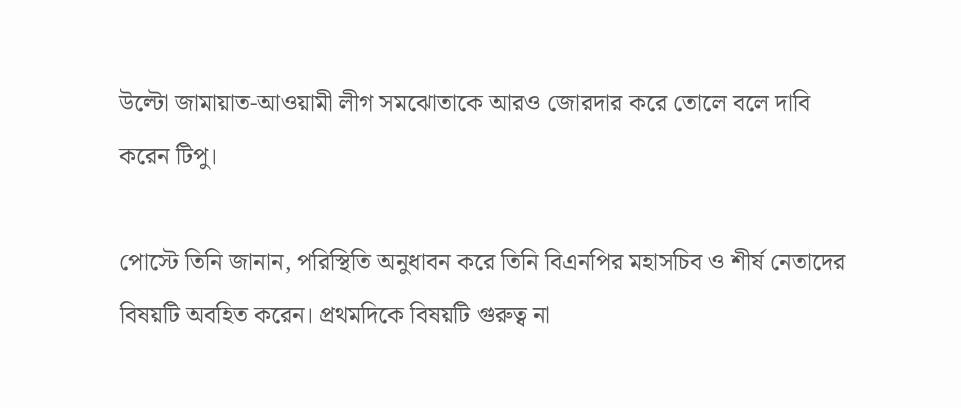উল্টো জামায়াত-আওয়ামী লীগ সমঝোতাকে আরও জোরদার করে তোলে বলে দাবি করেন টিপু।

পোস্টে তিনি জানান, পরিস্থিতি অনুধাবন করে তিনি বিএনপির মহাসচিব ও শীর্ষ নেতাদের বিষয়টি অবহিত করেন। প্রথমদিকে বিষয়টি গুরুত্ব না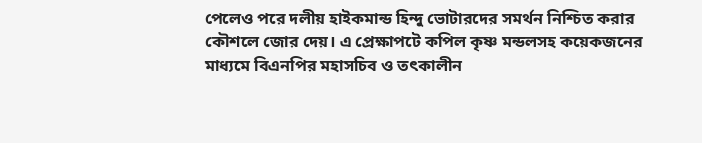পেলেও পরে দলীয় হাইকমান্ড হিন্দু ভোটারদের সমর্থন নিশ্চিত করার কৌশলে জোর দেয়। এ প্রেক্ষাপটে কপিল কৃষ্ণ মন্ডলসহ কয়েকজনের মাধ্যমে বিএনপির মহাসচিব ও তৎকালীন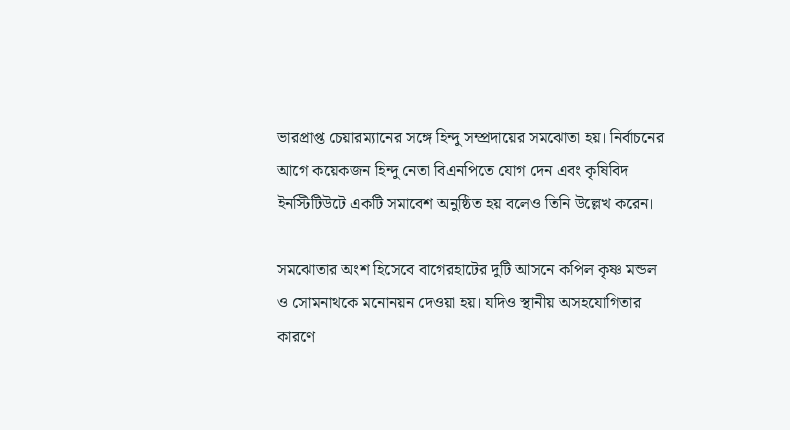ভারপ্রাপ্ত চেয়ারম্যানের সঙ্গে হিন্দু সম্প্রদায়ের সমঝোতা হয়। নির্বাচনের আগে কয়েকজন হিন্দু নেতা বিএনপিতে যোগ দেন এবং কৃষিবিদ ইনস্টিটিউটে একটি সমাবেশ অনুষ্ঠিত হয় বলেও তিনি উল্লেখ করেন।

সমঝোতার অংশ হিসেবে বাগেরহাটের দুটি আসনে কপিল কৃষ্ণ মন্ডল ও সোমনাথকে মনোনয়ন দেওয়া হয়। যদিও স্থানীয় অসহযোগিতার কারণে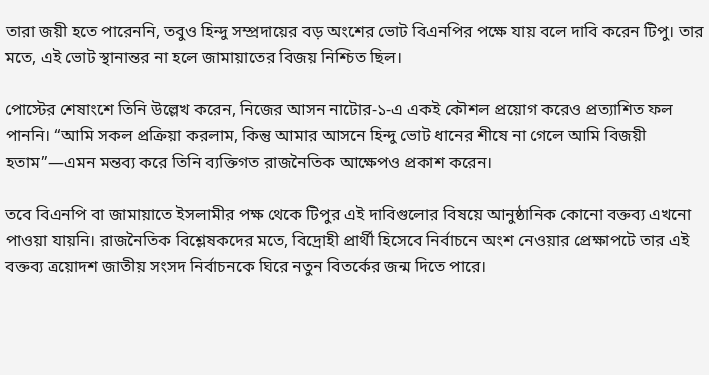তারা জয়ী হতে পারেননি, তবুও হিন্দু সম্প্রদায়ের বড় অংশের ভোট বিএনপির পক্ষে যায় বলে দাবি করেন টিপু। তার মতে, এই ভোট স্থানান্তর না হলে জামায়াতের বিজয় নিশ্চিত ছিল।

পোস্টের শেষাংশে তিনি উল্লেখ করেন, নিজের আসন নাটোর-১-এ একই কৌশল প্রয়োগ করেও প্রত্যাশিত ফল পাননি। “আমি সকল প্রক্রিয়া করলাম, কিন্তু আমার আসনে হিন্দু ভোট ধানের শীষে না গেলে আমি বিজয়ী হতাম”—এমন মন্তব্য করে তিনি ব্যক্তিগত রাজনৈতিক আক্ষেপও প্রকাশ করেন।

তবে বিএনপি বা জামায়াতে ইসলামীর পক্ষ থেকে টিপুর এই দাবিগুলোর বিষয়ে আনুষ্ঠানিক কোনো বক্তব্য এখনো পাওয়া যায়নি। রাজনৈতিক বিশ্লেষকদের মতে, বিদ্রোহী প্রার্থী হিসেবে নির্বাচনে অংশ নেওয়ার প্রেক্ষাপটে তার এই বক্তব্য ত্রয়োদশ জাতীয় সংসদ নির্বাচনকে ঘিরে নতুন বিতর্কের জন্ম দিতে পারে।